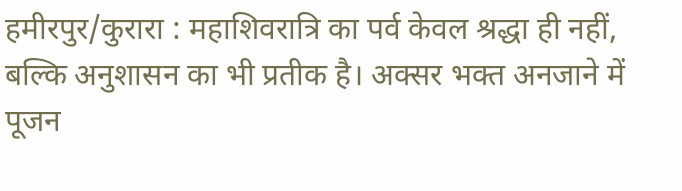हमीरपुर/कुरारा : महाशिवरात्रि का पर्व केवल श्रद्धा ही नहीं, बल्कि अनुशासन का भी प्रतीक है। अक्सर भक्त अनजाने में पूजन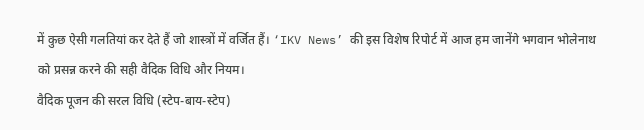में कुछ ऐसी गलतियां कर देते हैं जो शास्त्रों में वर्जित हैं। ‘IKV News’ की इस विशेष रिपोर्ट में आज हम जानेंगे भगवान भोलेनाथ को प्रसन्न करने की सही वैदिक विधि और नियम।
वैदिक पूजन की सरल विधि (स्टेप-बाय-स्टेप)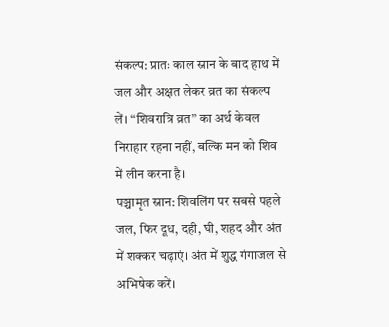संकल्प: प्रातः काल स्नान के बाद हाथ में जल और अक्षत लेकर व्रत का संकल्प लें। “शिवरात्रि व्रत” का अर्थ केवल निराहार रहना नहीं, बल्कि मन को शिव में लीन करना है।
पञ्चामृत स्नान: शिवलिंग पर सबसे पहले जल, फिर दूध, दही, घी, शहद और अंत में शक्कर चढ़ाएं। अंत में शुद्ध गंगाजल से अभिषेक करें।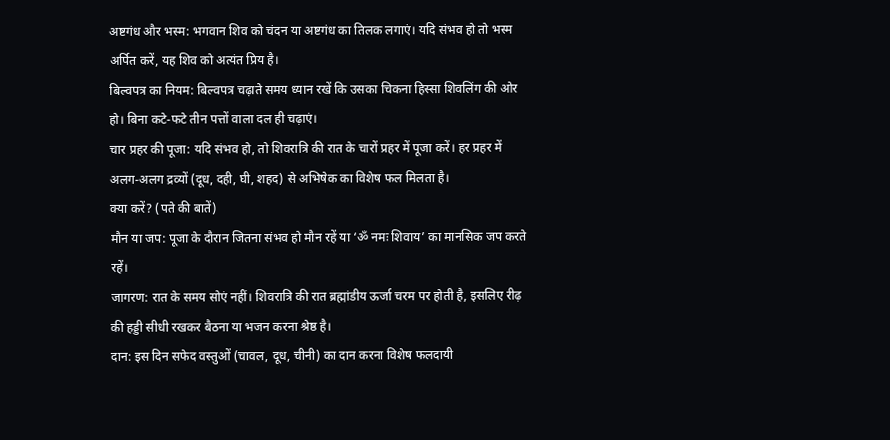अष्टगंध और भस्म: भगवान शिव को चंदन या अष्टगंध का तिलक लगाएं। यदि संभव हो तो भस्म अर्पित करें, यह शिव को अत्यंत प्रिय है।
बिल्वपत्र का नियम: बिल्वपत्र चढ़ाते समय ध्यान रखें कि उसका चिकना हिस्सा शिवलिंग की ओर हो। बिना कटे-फटे तीन पत्तों वाला दल ही चढ़ाएं।
चार प्रहर की पूजा: यदि संभव हो, तो शिवरात्रि की रात के चारों प्रहर में पूजा करें। हर प्रहर में अलग-अलग द्रव्यों (दूध, दही, घी, शहद) से अभिषेक का विशेष फल मिलता है।
क्या करें? (पते की बातें)
मौन या जप: पूजा के दौरान जितना संभव हो मौन रहें या ‘ॐ नमः शिवाय’ का मानसिक जप करते रहें।
जागरण: रात के समय सोएं नहीं। शिवरात्रि की रात ब्रह्मांडीय ऊर्जा चरम पर होती है, इसलिए रीढ़ की हड्डी सीधी रखकर बैठना या भजन करना श्रेष्ठ है।
दान: इस दिन सफेद वस्तुओं (चावल, दूध, चीनी) का दान करना विशेष फलदायी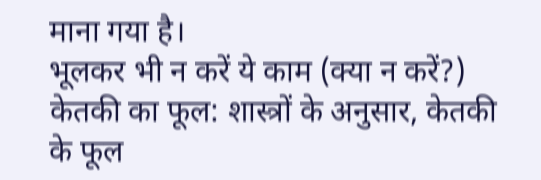माना गया है।
भूलकर भी न करें ये काम (क्या न करें?)
केतकी का फूल: शास्त्रों के अनुसार, केतकी के फूल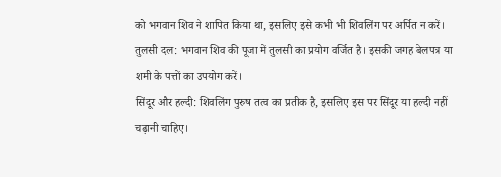को भगवान शिव ने शापित किया था, इसलिए इसे कभी भी शिवलिंग पर अर्पित न करें।
तुलसी दल: भगवान शिव की पूजा में तुलसी का प्रयोग वर्जित है। इसकी जगह बेलपत्र या शमी के पत्तों का उपयोग करें।
सिंदूर और हल्दी: शिवलिंग पुरुष तत्व का प्रतीक है, इसलिए इस पर सिंदूर या हल्दी नहीं चढ़ानी चाहिए।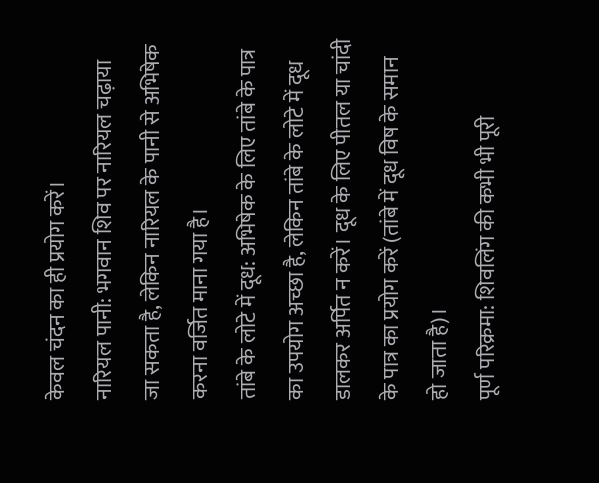केवल चंदन का ही प्रयोग करें।
नारियल पानी: भगवान शिव पर नारियल चढ़ाया जा सकता है, लेकिन नारियल के पानी से अभिषेक करना वर्जित माना गया है।
तांबे के लोटे में दूध: अभिषेक के लिए तांबे के पात्र का उपयोग अच्छा है, लेकिन तांबे के लोटे में दूध डालकर अर्पित न करें। दूध के लिए पीतल या चांदी के पात्र का प्रयोग करें (तांबे में दूध विष के समान हो जाता है)।
पूर्ण परिक्रमा: शिवलिंग की कभी भी पूरी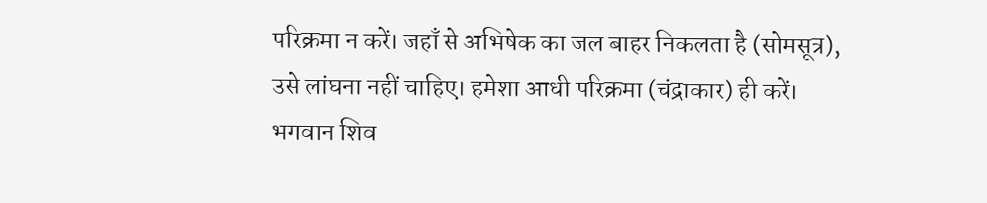परिक्रमा न करें। जहाँ से अभिषेक का जल बाहर निकलता है (सोमसूत्र), उसे लांघना नहीं चाहिए। हमेशा आधी परिक्रमा (चंद्राकार) ही करें।
भगवान शिव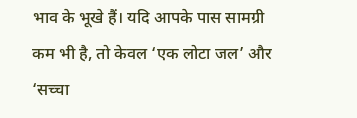भाव के भूखे हैं। यदि आपके पास सामग्री कम भी है, तो केवल ‘एक लोटा जल’ और ‘सच्चा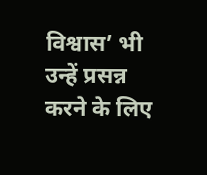विश्वास’ भी उन्हें प्रसन्न करने के लिए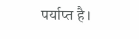पर्याप्त है।